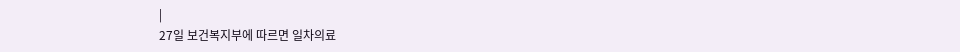|
27일 보건복지부에 따르면 일차의료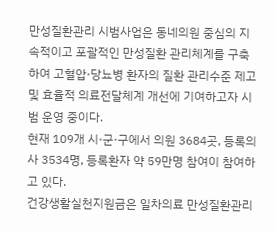만성질환관리 시범사업은 동네의원 중심의 지속적이고 포괄적인 만성질환 관리체계를 구축하여 고혈압·당뇨병 환자의 질환 관리수준 제고 및 효율적 의료전달체계 개선에 기여하고자 시범 운영 중이다.
현재 109개 시·군·구에서 의원 3684곳, 등록의사 3534명, 등록환자 약 59만명 참여이 참여하고 있다.
건강생활실천지원금은 일차의료 만성질환관리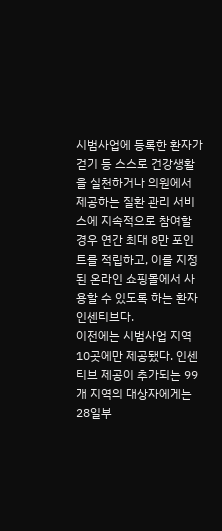시범사업에 등록한 환자가 걷기 등 스스로 건강생활을 실천하거나 의원에서 제공하는 질환 관리 서비스에 지속적으로 참여할 경우 연간 최대 8만 포인트를 적립하고, 이를 지정된 온라인 쇼핑몰에서 사용할 수 있도록 하는 환자 인센티브다.
이전에는 시범사업 지역 10곳에만 제공됐다. 인센티브 제공이 추가되는 99개 지역의 대상자에게는 28일부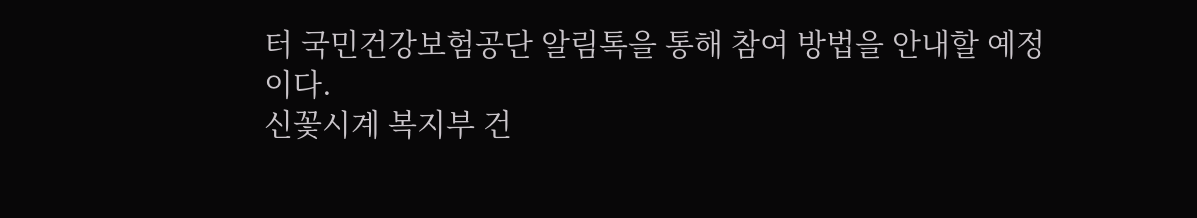터 국민건강보험공단 알림톡을 통해 참여 방법을 안내할 예정이다.
신꽃시계 복지부 건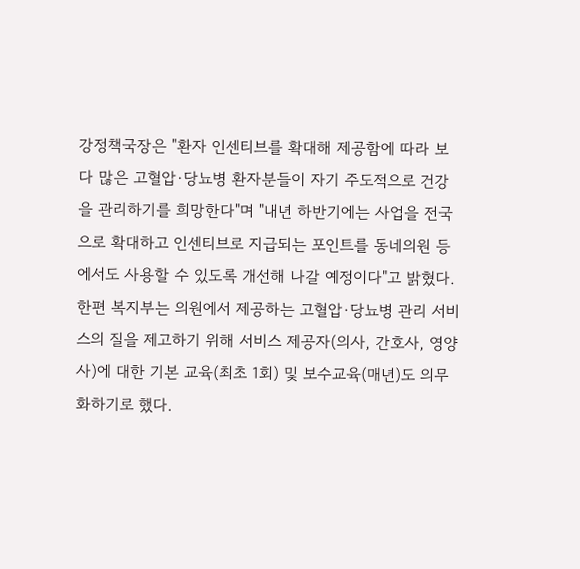강정책국장은 "환자 인센티브를 확대해 제공함에 따라 보다 많은 고혈압·당뇨병 환자분들이 자기 주도적으로 건강을 관리하기를 희망한다"며 "내년 하반기에는 사업을 전국으로 확대하고 인센티브로 지급되는 포인트를 동네의원 등에서도 사용할 수 있도록 개선해 나갈 예정이다"고 밝혔다.
한편 복지부는 의원에서 제공하는 고혈압·당뇨병 관리 서비스의 질을 제고하기 위해 서비스 제공자(의사, 간호사, 영양사)에 대한 기본 교육(최초 1회) 및 보수교육(매년)도 의무화하기로 했다.